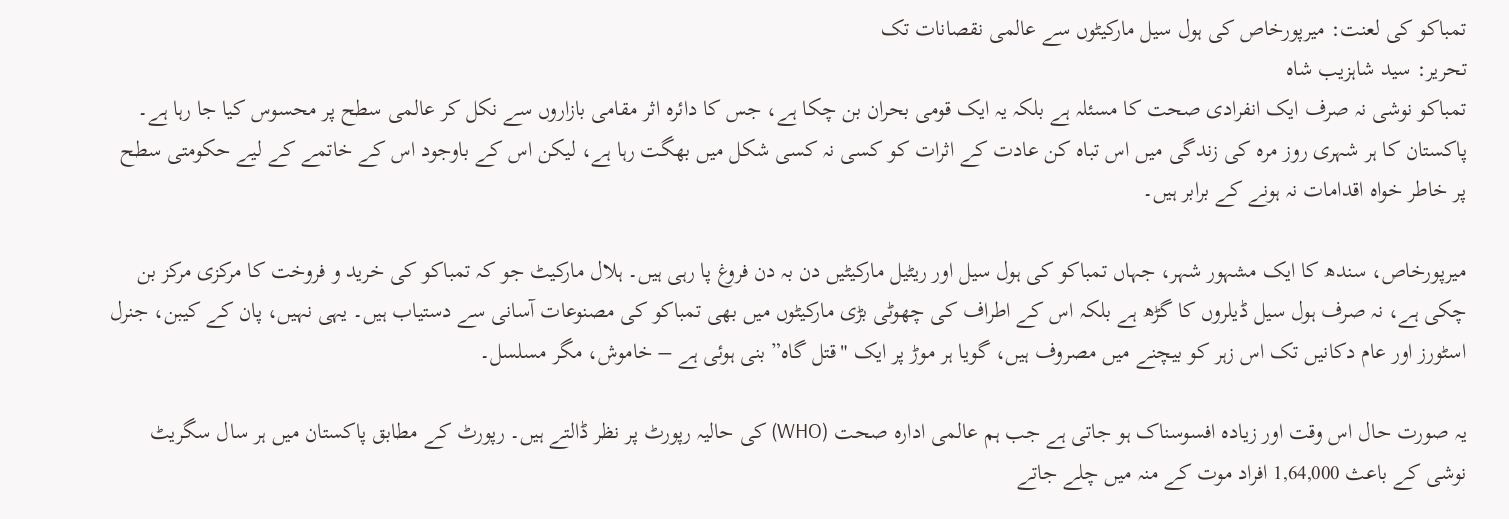تمباکو کی لعنت: میرپورخاص کی ہول سیل مارکیٹوں سے عالمی نقصانات تک
تحریر: سید شاہزیب شاہ
تمباکو نوشی نہ صرف ایک انفرادی صحت کا مسئلہ ہے بلکہ یہ ایک قومی بحران بن چکا ہے، جس کا دائرہ اثر مقامی بازاروں سے نکل کر عالمی سطح پر محسوس کیا جا رہا ہے۔ پاکستان کا ہر شہری روز مرہ کی زندگی میں اس تباہ کن عادت کے اثرات کو کسی نہ کسی شکل میں بھگت رہا ہے، لیکن اس کے باوجود اس کے خاتمے کے لیے حکومتی سطح پر خاطر خواہ اقدامات نہ ہونے کے برابر ہیں۔

میرپورخاص، سندھ کا ایک مشہور شہر، جہاں تمباکو کی ہول سیل اور ریٹیل مارکیٹیں دن بہ دن فروغ پا رہی ہیں۔ ہلال مارکیٹ جو کہ تمباکو کی خرید و فروخت کا مرکزی مرکز بن چکی ہے، نہ صرف ہول سیل ڈیلروں کا گڑھ ہے بلکہ اس کے اطراف کی چھوٹی بڑی مارکیٹوں میں بھی تمباکو کی مصنوعات آسانی سے دستیاب ہیں۔ یہی نہیں، پان کے کیبن، جنرل اسٹورز اور عام دکانیں تک اس زہر کو بیچنے میں مصروف ہیں، گویا ہر موڑ پر ایک "قتل گاہ” بنی ہوئی ہے – خاموش، مگر مسلسل۔

یہ صورت حال اس وقت اور زیادہ افسوسناک ہو جاتی ہے جب ہم عالمی ادارہ صحت (WHO) کی حالیہ رپورٹ پر نظر ڈالتے ہیں۔ رپورٹ کے مطابق پاکستان میں ہر سال سگریٹ نوشی کے باعث 1,64,000 افراد موت کے منہ میں چلے جاتے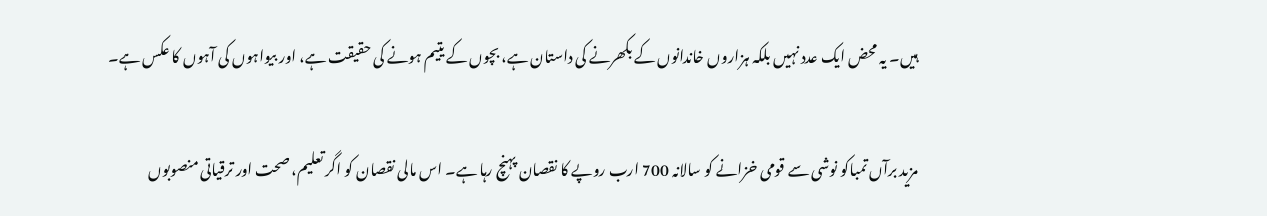ہیں۔ یہ محض ایک عدد نہیں بلکہ ہزاروں خاندانوں کے بکھرنے کی داستان ہے، بچوں کے یتیم ہونے کی حقیقت ہے، اور بیواہوں کی آہوں کا عکس ہے۔

مزید برآں تمباکو نوشی سے قومی خزانے کو سالانہ 700 ارب روپے کا نقصان پہنچ رہا ہے۔ اس مالی نقصان کو اگر تعلیم، صحت اور ترقیاتی منصوبوں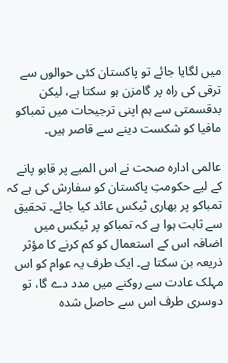میں لگایا جائے تو پاکستان کئی حوالوں سے ترقی کی راہ پر گامزن ہو سکتا ہے، لیکن بدقسمتی سے ہم اپنی ترجیحات میں تمباکو مافیا کو شکست دینے سے قاصر ہیں۔

عالمی ادارہ صحت نے اس المیے پر قابو پانے کے لیے حکومتِ پاکستان کو سفارش کی ہے کہ تمباکو پر بھاری ٹیکس عائد کیا جائے۔ تحقیق سے ثابت ہوا ہے کہ تمباکو پر ٹیکس میں اضافہ اس کے استعمال کو کم کرنے کا مؤثر ذریعہ بن سکتا ہے۔ ایک طرف یہ عوام کو اس مہلک عادت سے روکنے میں مدد دے گا، تو دوسری طرف اس سے حاصل شدہ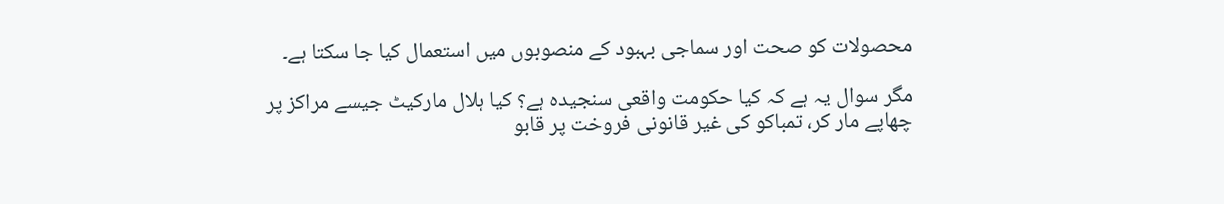محصولات کو صحت اور سماجی بہبود کے منصوبوں میں استعمال کیا جا سکتا ہے۔

مگر سوال یہ ہے کہ کیا حکومت واقعی سنجیدہ ہے؟ کیا ہلال مارکیٹ جیسے مراکز پر چھاپے مار کر، تمباکو کی غیر قانونی فروخت پر قابو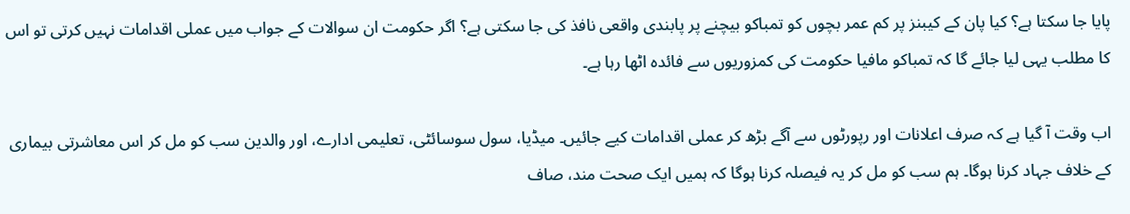پایا جا سکتا ہے؟ کیا پان کے کیبنز پر کم عمر بچوں کو تمباکو بیچنے پر پابندی واقعی نافذ کی جا سکتی ہے؟ اگر حکومت ان سوالات کے جواب میں عملی اقدامات نہیں کرتی تو اس کا مطلب یہی لیا جائے گا کہ تمباکو مافیا حکومت کی کمزوریوں سے فائدہ اٹھا رہا ہے۔

اب وقت آ گیا ہے کہ صرف اعلانات اور رپورٹوں سے آگے بڑھ کر عملی اقدامات کیے جائیں۔ میڈیا، سول سوسائٹی، تعلیمی ادارے، اور والدین سب کو مل کر اس معاشرتی بیماری کے خلاف جہاد کرنا ہوگا۔ ہم سب کو مل کر یہ فیصلہ کرنا ہوگا کہ ہمیں ایک صحت مند، صاف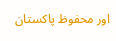اور محفوظ پاکستان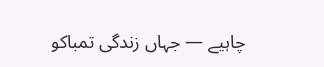چاہیے — جہاں زندگی تمباکو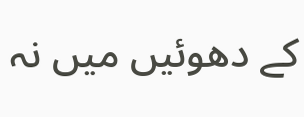کے دھوئیں میں نہ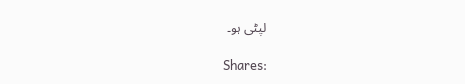لپٹی ہو۔

Shares: